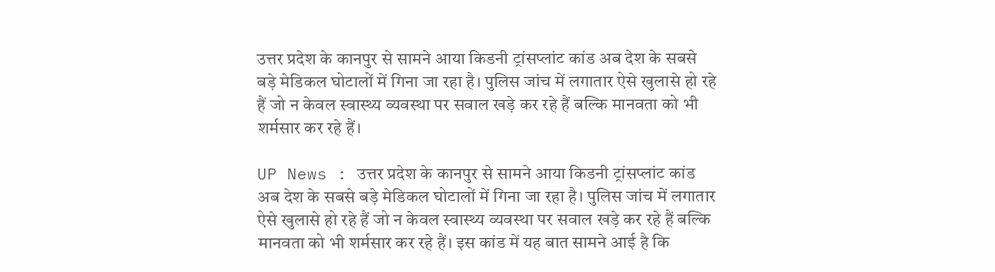उत्तर प्रदेश के कानपुर से सामने आया किडनी ट्रांसप्लांट कांड अब देश के सबसे बड़े मेडिकल घोटालों में गिना जा रहा है। पुलिस जांच में लगातार ऐसे खुलासे हो रहे हैं जो न केवल स्वास्थ्य व्यवस्था पर सवाल खड़े कर रहे हैं बल्कि मानवता को भी शर्मसार कर रहे हैं।

UP News : उत्तर प्रदेश के कानपुर से सामने आया किडनी ट्रांसप्लांट कांड अब देश के सबसे बड़े मेडिकल घोटालों में गिना जा रहा है। पुलिस जांच में लगातार ऐसे खुलासे हो रहे हैं जो न केवल स्वास्थ्य व्यवस्था पर सवाल खड़े कर रहे हैं बल्कि मानवता को भी शर्मसार कर रहे हैं। इस कांड में यह बात सामने आई है कि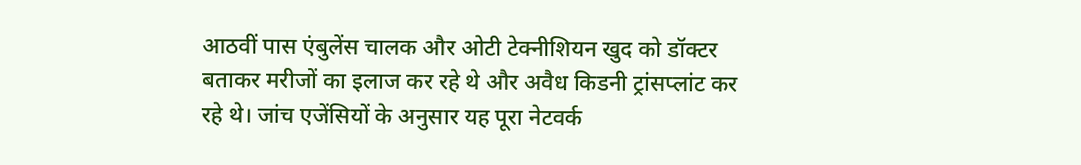आठवीं पास एंबुलेंस चालक और ओटी टेक्नीशियन खुद को डॉक्टर बताकर मरीजों का इलाज कर रहे थे और अवैध किडनी ट्रांसप्लांट कर रहे थे। जांच एजेंसियों के अनुसार यह पूरा नेटवर्क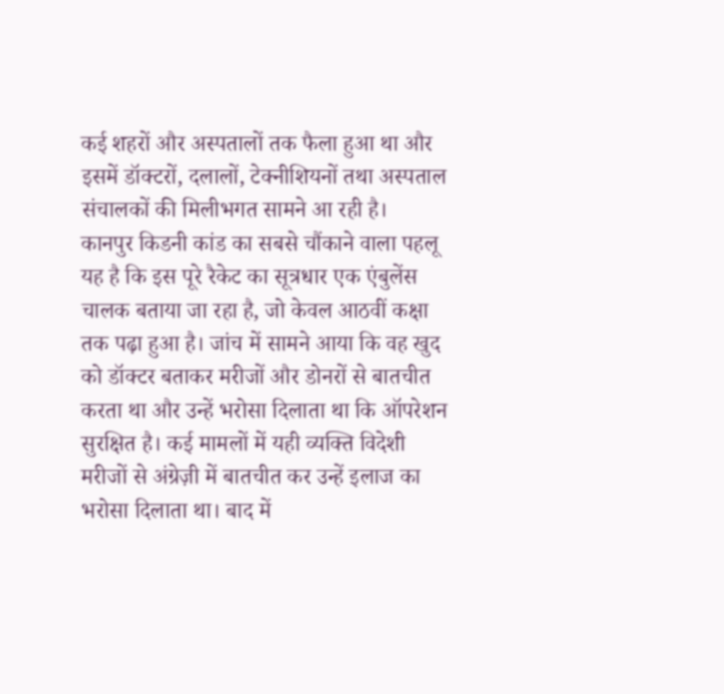कई शहरों और अस्पतालों तक फैला हुआ था और इसमें डॉक्टरों, दलालों, टेक्नीशियनों तथा अस्पताल संचालकों की मिलीभगत सामने आ रही है।
कानपुर किडनी कांड का सबसे चौंकाने वाला पहलू यह है कि इस पूरे रैकेट का सूत्रधार एक एंबुलेंस चालक बताया जा रहा है, जो केवल आठवीं कक्षा तक पढ़ा हुआ है। जांच में सामने आया कि वह खुद को डॉक्टर बताकर मरीजों और डोनरों से बातचीत करता था और उन्हें भरोसा दिलाता था कि ऑपरेशन सुरक्षित है। कई मामलों में यही व्यक्ति विदेशी मरीजों से अंग्रेज़ी में बातचीत कर उन्हें इलाज का भरोसा दिलाता था। बाद में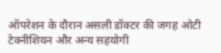ऑपरेशन के दौरान असली डॉक्टर की जगह ओटी टेक्नीशियन और अन्य सहयोगी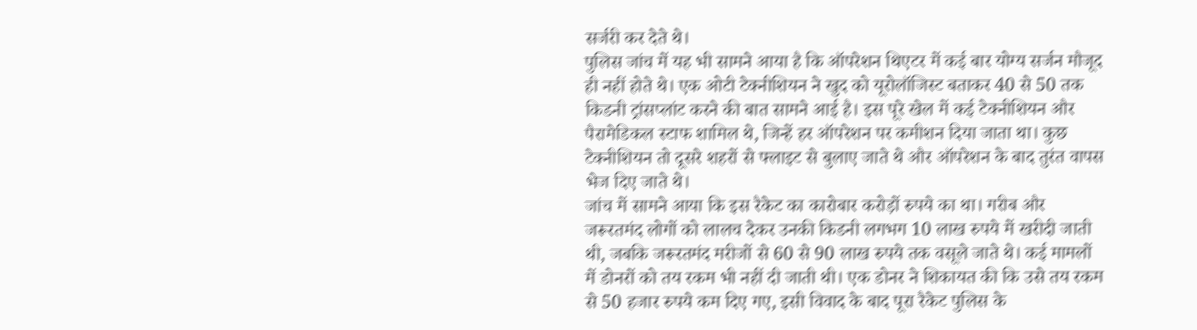सर्जरी कर देते थे।
पुलिस जांच में यह भी सामने आया है कि ऑपरेशन थिएटर में कई बार योग्य सर्जन मौजूद ही नहीं होते थे। एक ओटी टेक्नीशियन ने खुद को यूरोलॉजिस्ट बताकर 40 से 50 तक किडनी ट्रांसप्लांट करने की बात सामने आई है। इस पूरे खेल में कई टेक्नीशियन और पैरामेडिकल स्टाफ शामिल थे, जिन्हें हर ऑपरेशन पर कमीशन दिया जाता था। कुछ टेक्नीशियन तो दूसरे शहरों से फ्लाइट से बुलाए जाते थे और ऑपरेशन के बाद तुरंत वापस भेज दिए जाते थे।
जांच में सामने आया कि इस रैकेट का कारोबार करोड़ों रुपये का था। गरीब और जरूरतमंद लोगों को लालच देकर उनकी किडनी लगभग 10 लाख रुपये में खरीदी जाती थी, जबकि जरूरतमंद मरीजों से 60 से 90 लाख रुपये तक वसूले जाते थे। कई मामलों में डोनरों को तय रकम भी नहीं दी जाती थी। एक डोनर ने शिकायत की कि उसे तय रकम से 50 हजार रुपये कम दिए गए, इसी विवाद के बाद पूरा रैकेट पुलिस के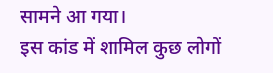सामने आ गया।
इस कांड में शामिल कुछ लोगों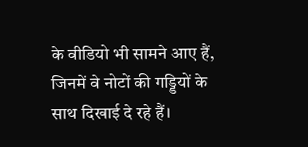के वीडियो भी सामने आए हैं, जिनमें वे नोटों की गड्डियों के साथ दिखाई दे रहे हैं।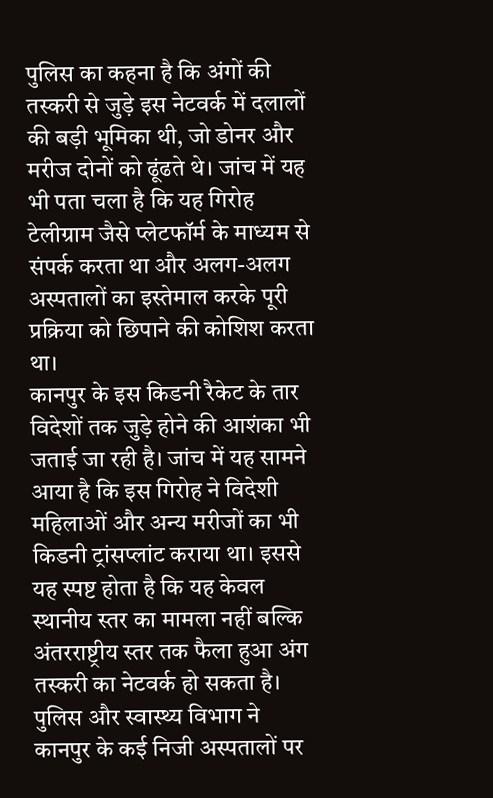पुलिस का कहना है कि अंगों की तस्करी से जुड़े इस नेटवर्क में दलालों की बड़ी भूमिका थी, जो डोनर और मरीज दोनों को ढूंढते थे। जांच में यह भी पता चला है कि यह गिरोह टेलीग्राम जैसे प्लेटफॉर्म के माध्यम से संपर्क करता था और अलग-अलग अस्पतालों का इस्तेमाल करके पूरी प्रक्रिया को छिपाने की कोशिश करता था।
कानपुर के इस किडनी रैकेट के तार विदेशों तक जुड़े होने की आशंका भी जताई जा रही है। जांच में यह सामने आया है कि इस गिरोह ने विदेशी महिलाओं और अन्य मरीजों का भी किडनी ट्रांसप्लांट कराया था। इससे यह स्पष्ट होता है कि यह केवल स्थानीय स्तर का मामला नहीं बल्कि अंतरराष्ट्रीय स्तर तक फैला हुआ अंग तस्करी का नेटवर्क हो सकता है।
पुलिस और स्वास्थ्य विभाग ने कानपुर के कई निजी अस्पतालों पर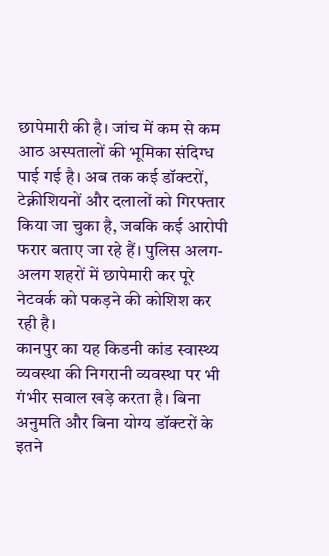छापेमारी की है। जांच में कम से कम आठ अस्पतालों की भूमिका संदिग्ध पाई गई है। अब तक कई डॉक्टरों, टेक्नीशियनों और दलालों को गिरफ्तार किया जा चुका है, जबकि कई आरोपी फरार बताए जा रहे हैं। पुलिस अलग-अलग शहरों में छापेमारी कर पूरे नेटवर्क को पकड़ने की कोशिश कर रही है।
कानपुर का यह किडनी कांड स्वास्थ्य व्यवस्था की निगरानी व्यवस्था पर भी गंभीर सवाल खड़े करता है। बिना अनुमति और बिना योग्य डॉक्टरों के इतने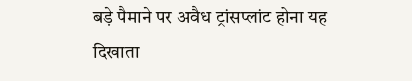बड़े पैमाने पर अवैध ट्रांसप्लांट होना यह दिखाता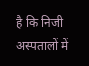है कि निजी अस्पतालों में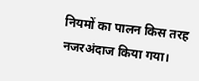नियमों का पालन किस तरह नजरअंदाज किया गया।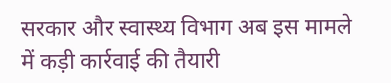सरकार और स्वास्थ्य विभाग अब इस मामले में कड़ी कार्रवाई की तैयारी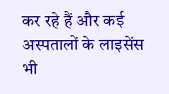कर रहे हैं और कई अस्पतालों के लाइसेंस भी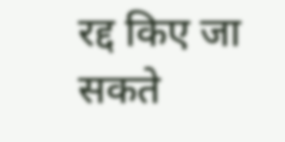रद्द किए जा सकते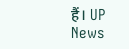हैं। UP News